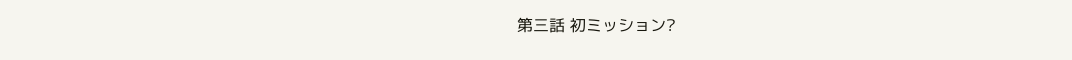第三話 初ミッション?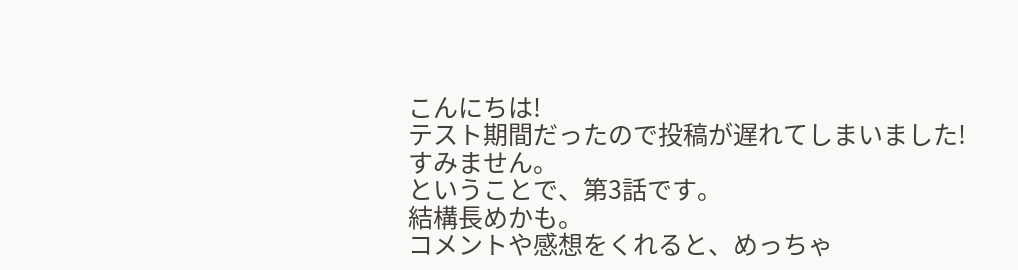こんにちは!
テスト期間だったので投稿が遅れてしまいました!
すみません。
ということで、第3話です。
結構長めかも。
コメントや感想をくれると、めっちゃ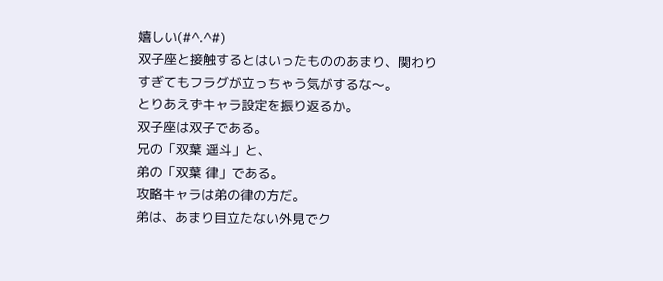嬉しい(#^.^#)
双子座と接触するとはいったもののあまり、関わりすぎてもフラグが立っちゃう気がするな〜。
とりあえずキャラ設定を振り返るか。
双子座は双子である。
兄の「双葉 遥斗」と、
弟の「双葉 律」である。
攻略キャラは弟の律の方だ。
弟は、あまり目立たない外見でク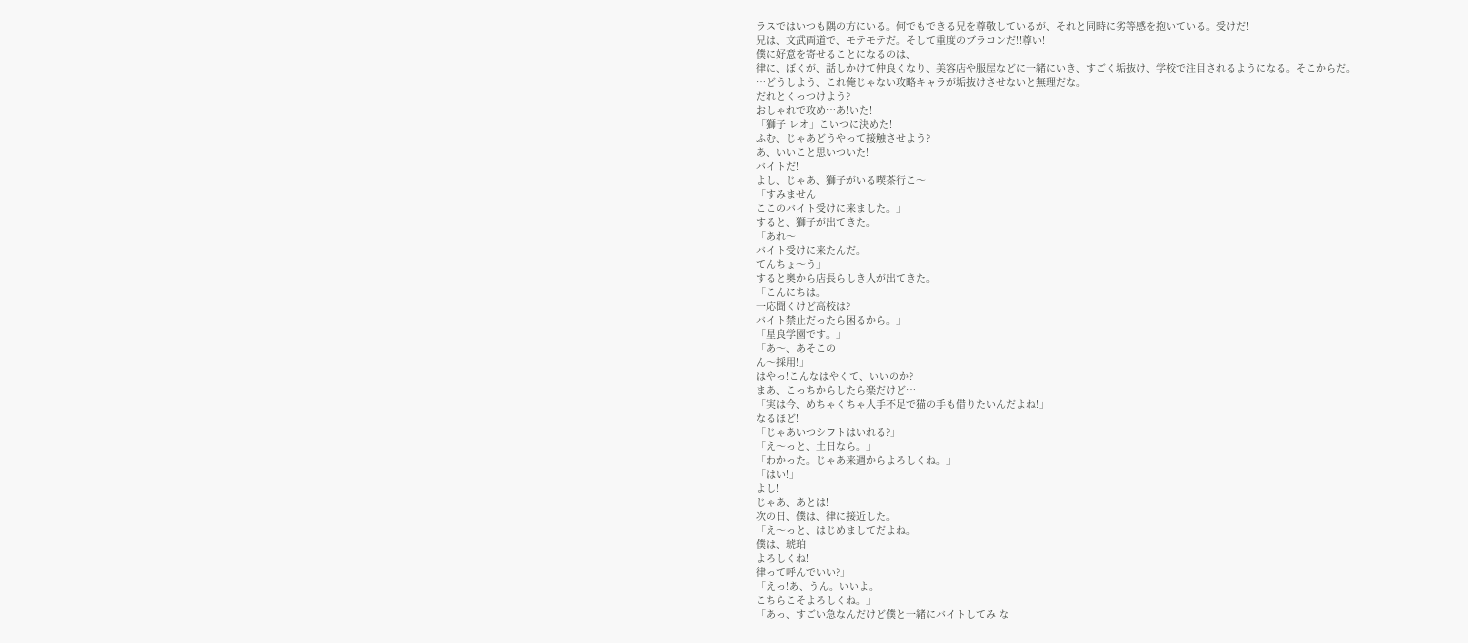ラスではいつも隅の方にいる。何でもできる兄を尊敬しているが、それと同時に劣等感を抱いている。受けだ!
兄は、文武両道で、モテモテだ。そして重度のブラコンだ!!尊い!
僕に好意を寄せることになるのは、
律に、ぼくが、話しかけて仲良くなり、美容店や服屋などに一緒にいき、すごく垢抜け、学校で注目されるようになる。そこからだ。
…どうしよう、これ俺じゃない攻略キャラが垢抜けさせないと無理だな。
だれとくっつけよう?
おしゃれで攻め…あ!いた!
「獅子 レオ」こいつに決めた!
ふむ、じゃあどうやって接触させよう?
あ、いいこと思いついた!
バイトだ!
よし、じゃあ、獅子がいる喫茶行こ〜
「すみません
ここのバイト受けに来ました。」
すると、獅子が出てきた。
「あれ〜
バイト受けに来たんだ。
てんちょ〜う」
すると奥から店長らしき人が出てきた。
「こんにちは。
一応聞くけど高校は?
バイト禁止だったら困るから。」
「星良学園です。」
「あ〜、あそこの
ん〜採用!」
はやっ!こんなはやくて、いいのか?
まあ、こっちからしたら楽だけど…
「実は今、めちゃくちゃ人手不足で猫の手も借りたいんだよね!」
なるほど!
「じゃあいつシフトはいれる?」
「え〜っと、土日なら。」
「わかった。じゃあ来週からよろしくね。」
「はい!」
よし!
じゃあ、あとは!
次の日、僕は、律に接近した。
「え〜っと、はじめましてだよね。
僕は、琥珀
よろしくね!
律って呼んでいい?」
「えっ!あ、うん。いいよ。
こちらこそよろしくね。」
「あっ、すごい急なんだけど僕と一緒にバイトしてみ な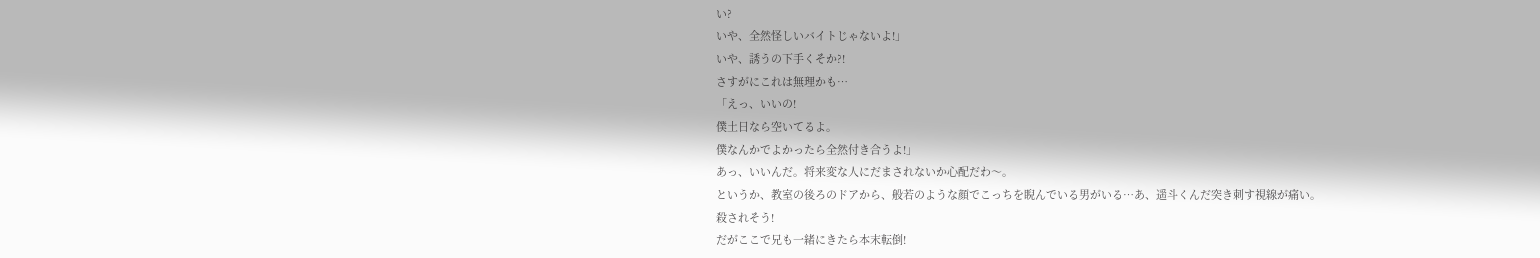い?
いや、全然怪しいバイトじゃないよ!」
いや、誘うの下手くそか?!
さすがにこれは無理かも…
「えっ、いいの!
僕土日なら空いてるよ。
僕なんかでよかったら全然付き合うよ!」
あっ、いいんだ。将来変な人にだまされないか心配だわ〜。
というか、教室の後ろのドアから、般若のような顔でこっちを睨んでいる男がいる…あ、遥斗くんだ突き刺す視線が痛い。
殺されそう!
だがここで兄も一緒にきたら本末転倒!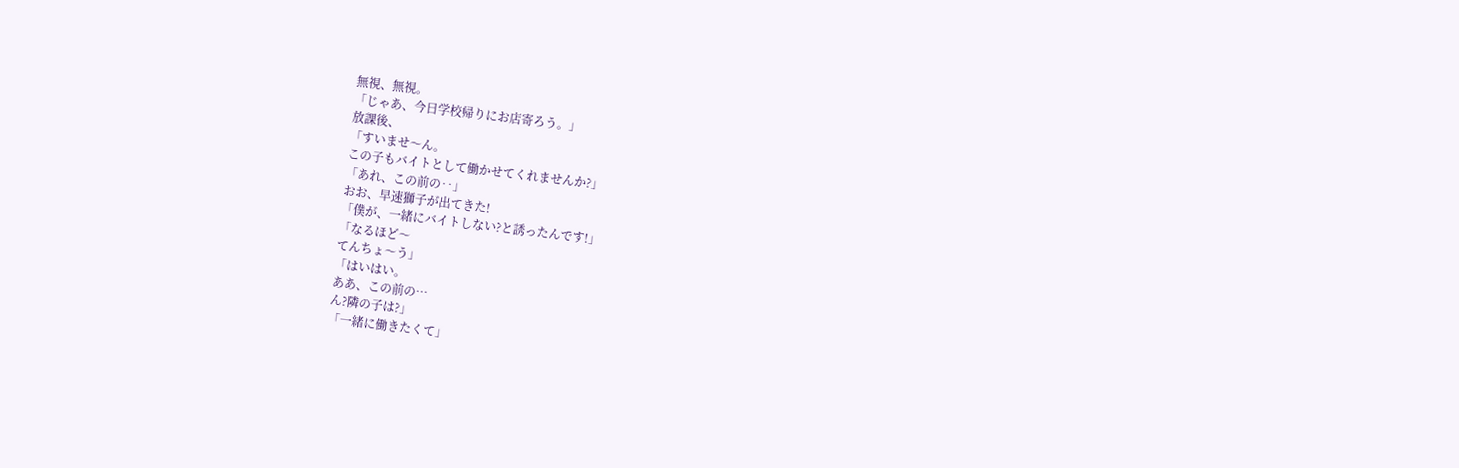無視、無視。
「じゃあ、今日学校帰りにお店寄ろう。」
放課後、
「すいませ〜ん。
この子もバイトとして働かせてくれませんか?」
「あれ、この前の‥」
おお、早速獅子が出てきた!
「僕が、一緒にバイトしない?と誘ったんです!」
「なるほど〜
てんちょ〜う」
「はいはい。
ああ、この前の…
ん?隣の子は?」
「一緒に働きたくて」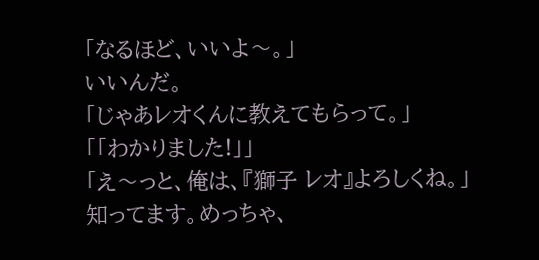「なるほど、いいよ〜。」
いいんだ。
「じゃあレオくんに教えてもらって。」
「「わかりました!」」
「え〜っと、俺は、『獅子 レオ』よろしくね。」
知ってます。めっちゃ、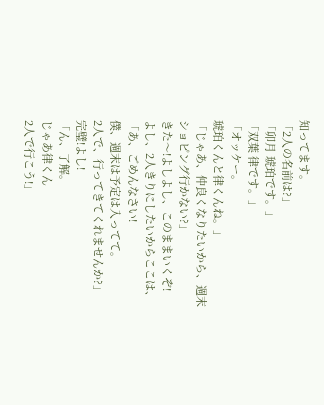知ってます。
「2人の名前は?」
「卯月 琥珀です。」
「双葉 律です。」
「オッケー。
琥珀くんと律くんね。」
「じゃあ、仲良くなりたいから、週末ショピング行かない?」
きた〜!よしよし、このままいくぞ!
よし、2人きりにしたいからここは、
「あ、ごめんなさい!
僕、週末は予定は入ってて。
2人で、行ってきてくれませんか?」
完璧!よし!
「ん、了解。
じゃあ律くん
2人で行こう!」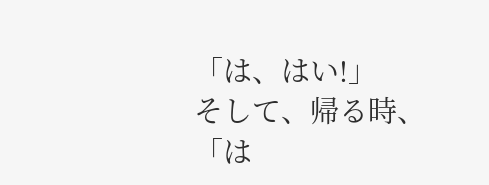「は、はい!」
そして、帰る時、
「は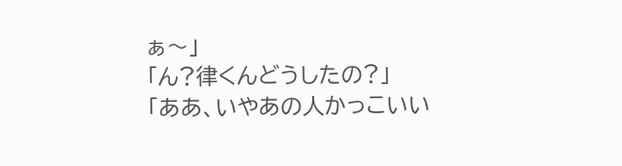ぁ〜」
「ん?律くんどうしたの?」
「ああ、いやあの人かっこいい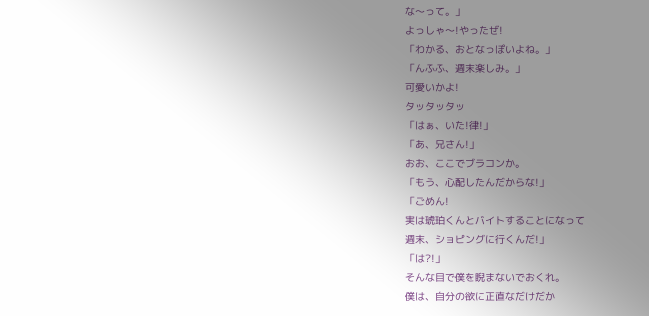な〜って。」
よっしゃ〜!やったぜ!
「わかる、おとなっぽいよね。」
「んふふ、週末楽しみ。」
可愛いかよ!
タッタッタッ
「はぁ、いた!律!」
「あ、兄さん!」
おお、ここでブラコンか。
「もう、心配したんだからな!」
「ごめん!
実は琥珀くんとバイトすることになって
週末、ショピングに行くんだ!」
「は?!」
そんな目で僕を睨まないでおくれ。
僕は、自分の欲に正直なだけだか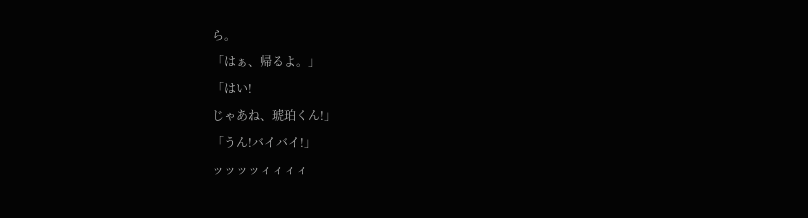ら。
「はぁ、帰るよ。」
「はい!
じゃあね、琥珀くん!」
「うん!バイバイ!」
ッッッッィィィィ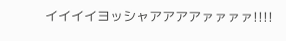イイイイヨッシャアアアアァァァァ!!!!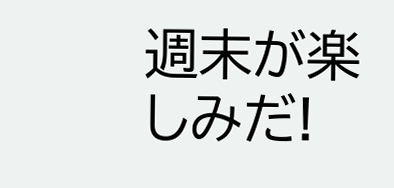週末が楽しみだ!